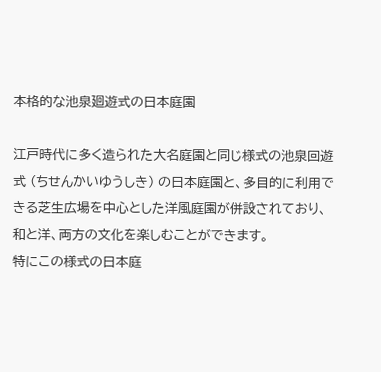本格的な池泉廻遊式の日本庭園

江戸時代に多く造られた大名庭園と同じ様式の池泉回遊式 (ちせんかいゆうしき) の日本庭園と、多目的に利用できる芝生広場を中心とした洋風庭園が併設されており、和と洋、両方の文化を楽しむことができます。
特にこの様式の日本庭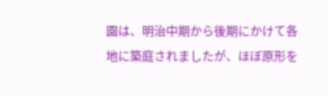園は、明治中期から後期にかけて各地に築庭されましたが、ほぼ原形を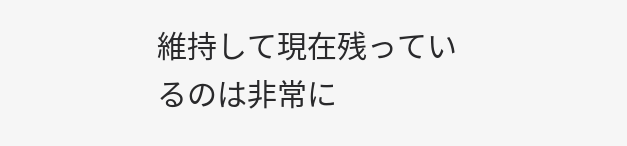維持して現在残っているのは非常に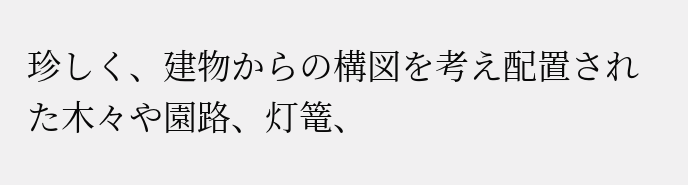珍しく、建物からの構図を考え配置された木々や園路、灯篭、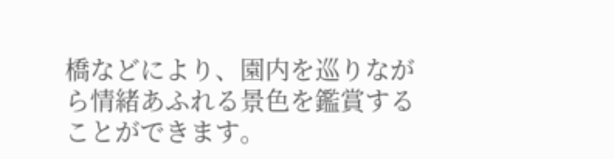橋などにより、園内を巡りながら情緒あふれる景色を鑑賞することができます。